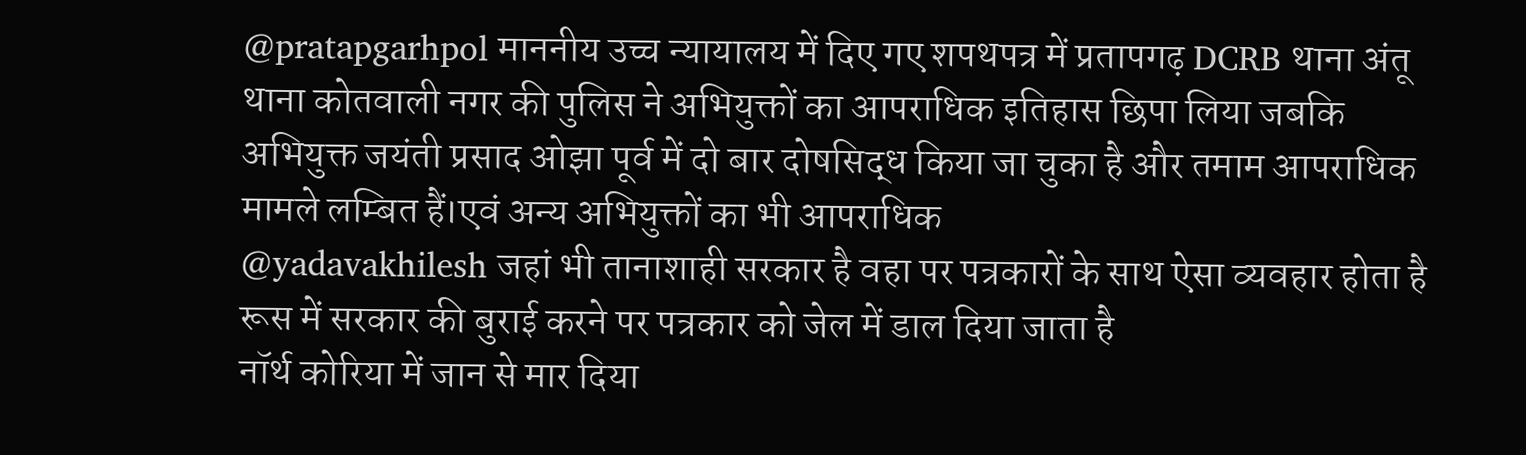@pratapgarhpol माननीय उच्च न्यायालय में दिए गए शपथपत्र में प्रतापगढ़ DCRB थाना अंतू थाना कोतवाली नगर की पुलिस ने अभियुक्तों का आपराधिक इतिहास छिपा लिया जबकि अभियुक्त जयंती प्रसाद ओझा पूर्व में दो बार दोषसिद्ध किया जा चुका है और तमाम आपराधिक मामले लम्बित हैं।एवं अन्य अभियुक्तों का भी आपराधिक
@yadavakhilesh जहां भी तानाशाही सरकार है वहा पर पत्रकारों के साथ ऐसा व्यवहार होता है
रूस में सरकार की बुराई करने पर पत्रकार को जेल में डाल दिया जाता है
नॉर्थ कोरिया में जान से मार दिया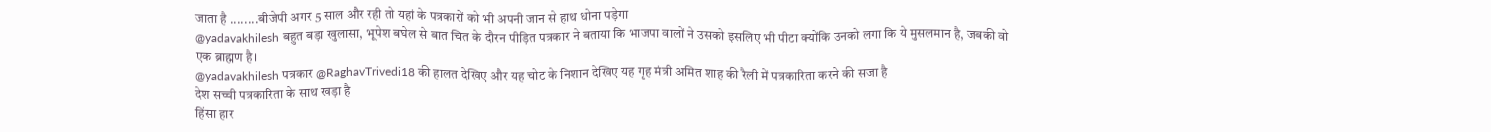जाता है ........बीजेपी अगर 5 साल और रही तो यहां के पत्रकारों को भी अपनी जान से हाथ धोना पड़ेगा
@yadavakhilesh बहुत बड़ा खुलासा, भूपेश बघेल से बात चित के दौरन पीड़ित पत्रकार ने बताया कि भाजपा वालों ने उसको इसलिए भी पीटा क्योंकि उनको लगा कि ये मुसलमान है, जबकी वो एक ब्राह्मण है।
@yadavakhilesh पत्रकार @RaghavTrivedi18 की हालत देखिए और यह चोट के निशान देखिए यह गृह मंत्री अमित शाह की रैली में पत्रकारिता करने की सजा है
देश सच्ची पत्रकारिता के साथ खड़ा है
हिंसा हार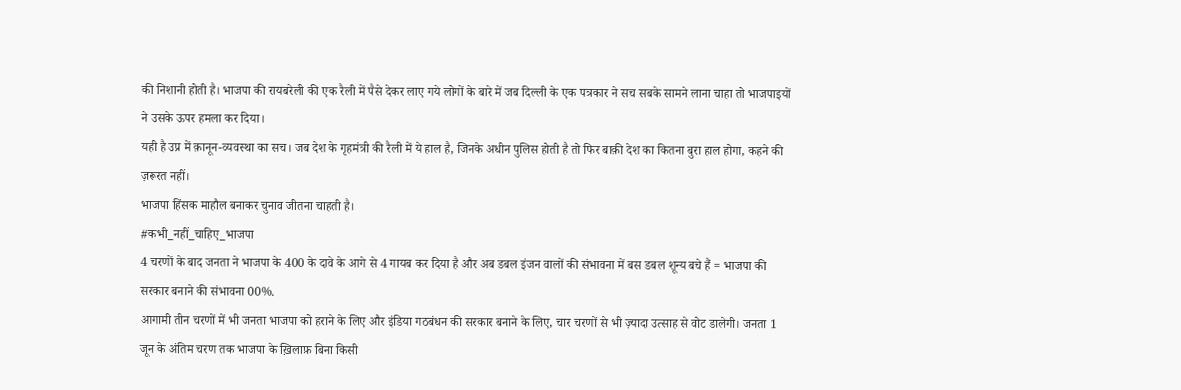की निशानी होती है। भाजपा की रायबरेली की एक रैली में पैसे देकर लाए गये लोगों के बारे में जब दिल्ली के एक पत्रकार ने सच सबके सामने लाना चाहा तो भाजपाइयों ने उसके ऊपर हमला कर दिया।
यही है उप्र में क़ानून-व्यवस्था का सच। जब देश के गृहमंत्री की रैली में ये हाल है, जिनके अधीन पुलिस होती है तो फिर बाक़ी देश का कितना बुरा हाल होगा, कहने की ज़रूरत नहीं।
भाजपा हिंसक माहौल बनाकर चुनाव जीतना चाहती है।
#कभी_नहीं_चाहिए_भाजपा
4 चरणों के बाद जनता ने भाजपा के 400 के दावे के आगे से 4 गायब कर दिया है और अब डबल इंजन वालों की संभावना में बस डबल शून्य बचे हैं = भाजपा की सरकार बनाने की संभावना 00%.
आगामी तीन चरणों में भी जनता भाजपा को हराने के लिए और इंडिया गठबंधन की सरकार बनाने के लिए, चार चरणों से भी ज़्यादा उत्साह से वोट डालेगी। जनता 1 जून के अंतिम चरण तक भाजपा के ख़िलाफ़ बिना किसी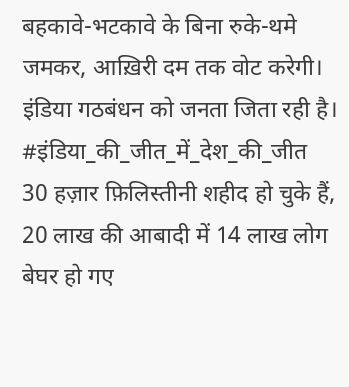बहकावे-भटकावे के बिना रुके-थमे जमकर, आख़िरी दम तक वोट करेगी।
इंडिया गठबंधन को जनता जिता रही है।
#इंडिया_की_जीत_में_देश_की_जीत
30 हज़ार फ़िलिस्तीनी शहीद हो चुके हैं, 20 लाख की आबादी में 14 लाख लोग बेघर हो गए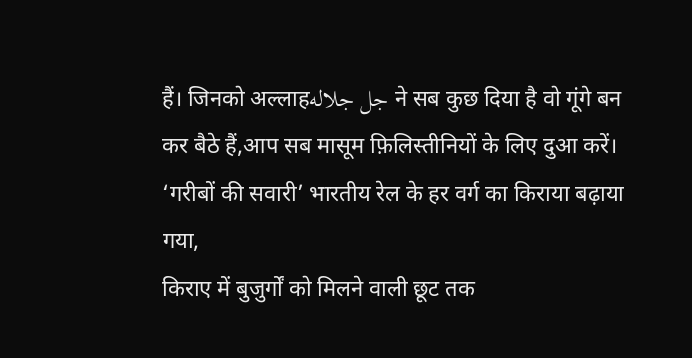हैं। जिनको अल्लाहجل جلاله ने सब कुछ दिया है वो गूंगे बन कर बैठे हैं,आप सब मासूम फ़िलिस्तीनियों के लिए दुआ करें।
‘गरीबों की सवारी’ भारतीय रेल के हर वर्ग का किराया बढ़ाया गया,
किराए में बुजुर्गों को मिलने वाली छूट तक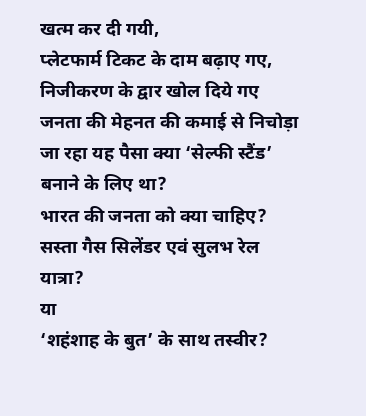खत्म कर दी गयी,
प्लेटफार्म टिकट के दाम बढ़ाए गए,
निजीकरण के द्वार खोल दिये गए
जनता की मेहनत की कमाई से निचोड़ा जा रहा यह पैसा क्या ‘सेल्फी स्टैंड’ बनाने के लिए था?
भारत की जनता को क्या चाहिए?
सस्ता गैस सिलेंडर एवं सुलभ रेल यात्रा?
या
‘शहंशाह के बुत’ के साथ तस्वीर?